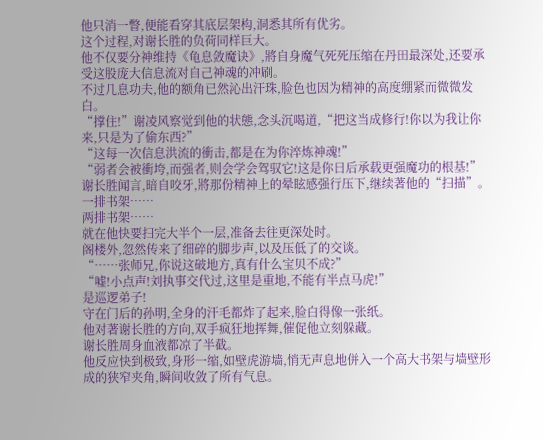他只消一瞥,便能看穿其底层架构,洞悉其所有优劣。
这个过程,对谢长胜的负荷同样巨大。
他不仅要分神维持《龟息敛魔诀》,將自身魔气死死压缩在丹田最深处,还要承受这股庞大信息流对自己神魂的冲刷。
不过几息功夫,他的额角已然沁出汗珠,脸色也因为精神的高度绷紧而微微发白。
“撑住!”谢凌风察觉到他的状態,念头沉喝道,“把这当成修行!你以为我让你来,只是为了偷东西?”
“这每一次信息洪流的衝击,都是在为你淬炼神魂!”
“弱者会被衝垮,而强者,则会学会驾驭它!这是你日后承载更强魔功的根基!”
谢长胜闻言,暗自咬牙,將那份精神上的晕眩感强行压下,继续著他的“扫描”。
一排书架……
两排书架……
就在他快要扫完大半个一层,准备去往更深处时。
阁楼外,忽然传来了细碎的脚步声,以及压低了的交谈。
“……张师兄,你说这破地方,真有什么宝贝不成?”
“嘘!小点声!刘执事交代过,这里是重地,不能有半点马虎!”
是巡逻弟子!
守在门后的孙明,全身的汗毛都炸了起来,脸白得像一张纸。
他对著谢长胜的方向,双手疯狂地挥舞,催促他立刻躲藏。
谢长胜周身血液都凉了半截。
他反应快到极致,身形一缩,如壁虎游墙,悄无声息地併入一个高大书架与墙壁形成的狭窄夹角,瞬间收敛了所有气息。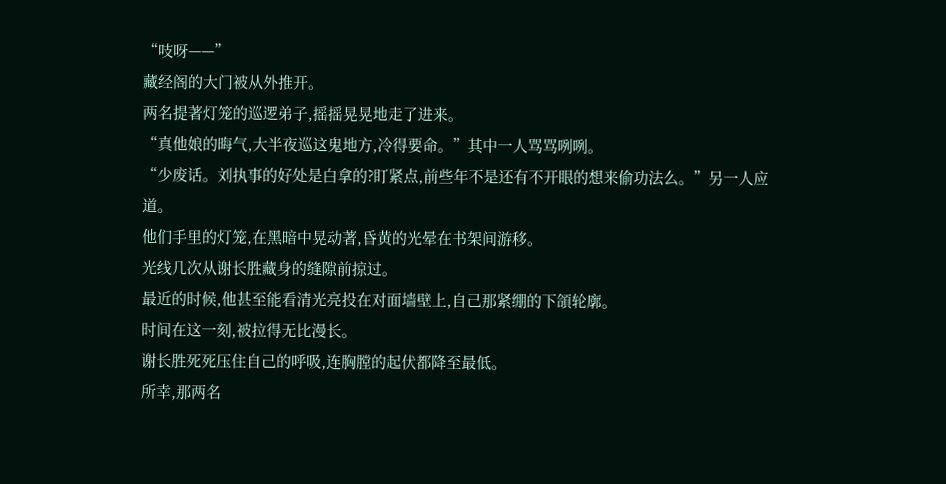“吱呀——”
藏经阁的大门被从外推开。
两名提著灯笼的巡逻弟子,摇摇晃晃地走了进来。
“真他娘的晦气,大半夜巡这鬼地方,冷得要命。”其中一人骂骂咧咧。
“少废话。刘执事的好处是白拿的?盯紧点,前些年不是还有不开眼的想来偷功法么。”另一人应道。
他们手里的灯笼,在黑暗中晃动著,昏黄的光晕在书架间游移。
光线几次从谢长胜藏身的缝隙前掠过。
最近的时候,他甚至能看清光亮投在对面墙壁上,自己那紧绷的下頜轮廓。
时间在这一刻,被拉得无比漫长。
谢长胜死死压住自己的呼吸,连胸膛的起伏都降至最低。
所幸,那两名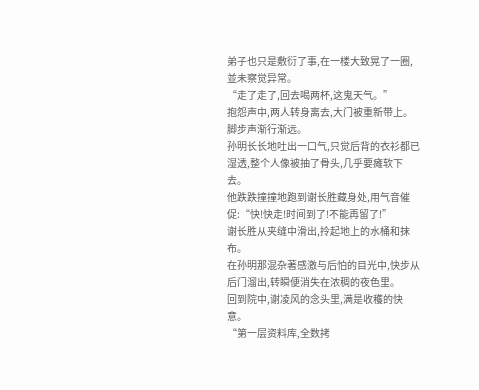弟子也只是敷衍了事,在一楼大致晃了一圈,並未察觉异常。
“走了走了,回去喝两杯,这鬼天气。”
抱怨声中,两人转身离去,大门被重新带上。
脚步声渐行渐远。
孙明长长地吐出一口气,只觉后背的衣衫都已湿透,整个人像被抽了骨头,几乎要瘫软下去。
他跌跌撞撞地跑到谢长胜藏身处,用气音催促:“快!快走!时间到了!不能再留了!”
谢长胜从夹缝中滑出,拎起地上的水桶和抹布。
在孙明那混杂著感激与后怕的目光中,快步从后门溜出,转瞬便消失在浓稠的夜色里。
回到院中,谢凌风的念头里,满是收穫的快意。
“第一层资料库,全数拷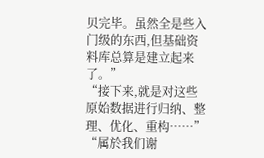贝完毕。虽然全是些入门级的东西,但基础资料库总算是建立起来了。”
“接下来,就是对这些原始数据进行归纳、整理、优化、重构……”
“属於我们谢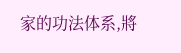家的功法体系,將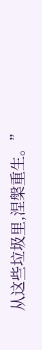从这些垃圾里,涅槃重生。”